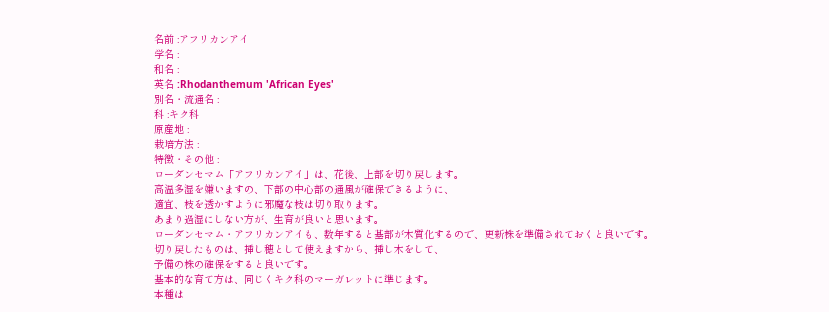名前 :アフリカンアイ
学名 :
和名 :
英名 :Rhodanthemum 'African Eyes'
別名・流通名 :
科 :キク科
原産地 :
栽培方法 :
特徴・その他 :
ローダンセマム「アフリカンアイ」は、花後、上部を切り戻します。
高温多湿を嫌いますの、下部の中心部の通風が確保できるように、
適宜、枝を透かすように邪魔な枝は切り取ります。
あまり過湿にしない方が、生育が良いと思います。
ローダンセマム・アフリカンアイも、数年すると基部が木質化するので、更新株を準備されておくと良いです。
切り戻したものは、挿し穂として使えますから、挿し木をして、
予備の株の確保をすると良いです。
基本的な育て方は、同じくキク科のマーガレットに準じます。
本種は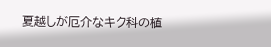夏越しが厄介なキク科の植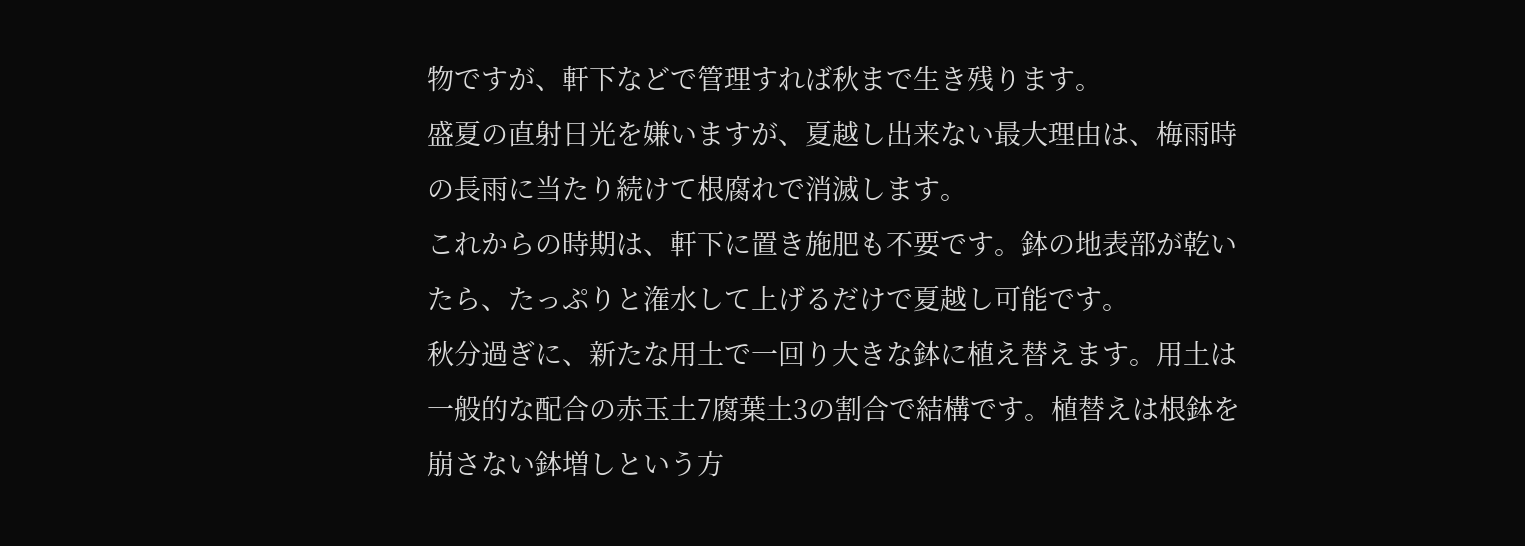物ですが、軒下などで管理すれば秋まで生き残ります。
盛夏の直射日光を嫌いますが、夏越し出来ない最大理由は、梅雨時の長雨に当たり続けて根腐れで消滅します。
これからの時期は、軒下に置き施肥も不要です。鉢の地表部が乾いたら、たっぷりと潅水して上げるだけで夏越し可能です。
秋分過ぎに、新たな用土で一回り大きな鉢に植え替えます。用土は一般的な配合の赤玉土7腐葉土3の割合で結構です。植替えは根鉢を崩さない鉢増しという方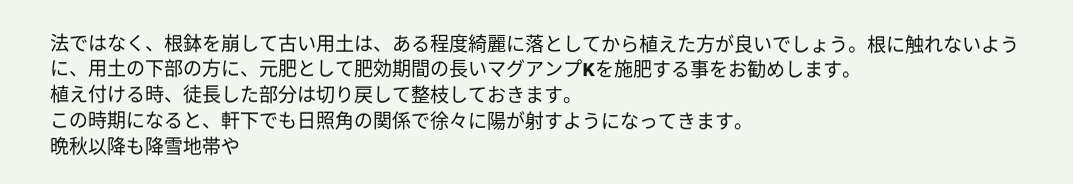法ではなく、根鉢を崩して古い用土は、ある程度綺麗に落としてから植えた方が良いでしょう。根に触れないように、用土の下部の方に、元肥として肥効期間の長いマグアンプKを施肥する事をお勧めします。
植え付ける時、徒長した部分は切り戻して整枝しておきます。
この時期になると、軒下でも日照角の関係で徐々に陽が射すようになってきます。
晩秋以降も降雪地帯や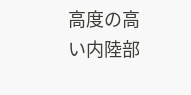高度の高い内陸部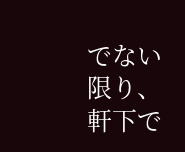でない限り、軒下で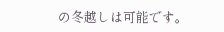の冬越しは可能です。